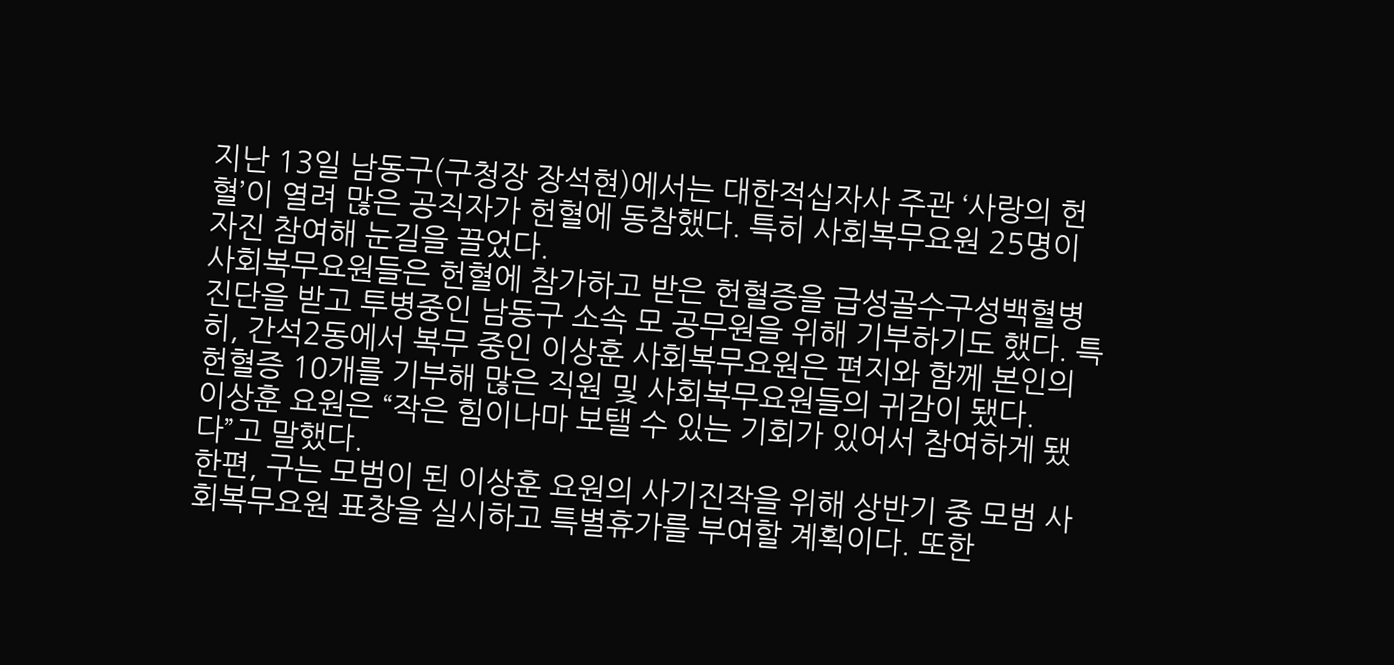지난 13일 남동구(구청장 장석현)에서는 대한적십자사 주관 ‘사랑의 헌혈’이 열려 많은 공직자가 헌혈에 동참했다. 특히 사회복무요원 25명이 자진 참여해 눈길을 끌었다.
사회복무요원들은 헌혈에 참가하고 받은 헌혈증을 급성골수구성백혈병 진단을 받고 투병중인 남동구 소속 모 공무원을 위해 기부하기도 했다. 특히, 간석2동에서 복무 중인 이상훈 사회복무요원은 편지와 함께 본인의 헌혈증 10개를 기부해 많은 직원 및 사회복무요원들의 귀감이 됐다.
이상훈 요원은 “작은 힘이나마 보탤 수 있는 기회가 있어서 참여하게 됐다”고 말했다.
한편, 구는 모범이 된 이상훈 요원의 사기진작을 위해 상반기 중 모범 사회복무요원 표창을 실시하고 특별휴가를 부여할 계획이다. 또한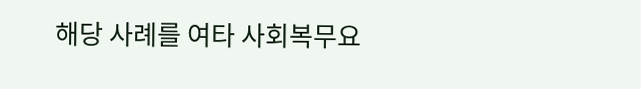해당 사례를 여타 사회복무요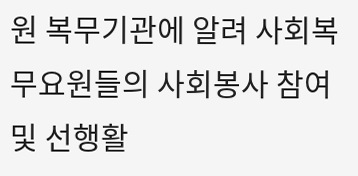원 복무기관에 알려 사회복무요원들의 사회봉사 참여 및 선행활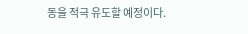동을 적극 유도할 예정이다.